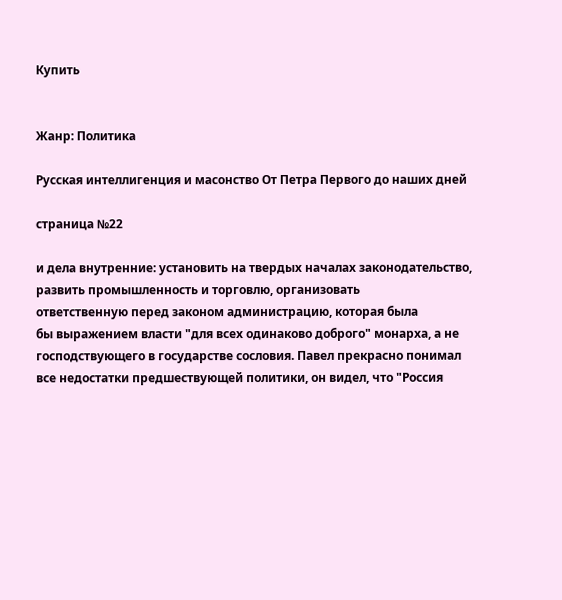Купить


Жанр: Политика

Русская интеллигенция и масонство От Петра Первого до наших дней

страница №22

и дела внутренние: установить на твердых началах законодательство,
развить промышленность и торговлю, организовать
ответственную перед законом администрацию, которая была
бы выражением власти "для всех одинаково доброго" монарха, а не
господствующего в государстве сословия. Павел прекрасно понимал
все недостатки предшествующей политики, он видел, что "Россия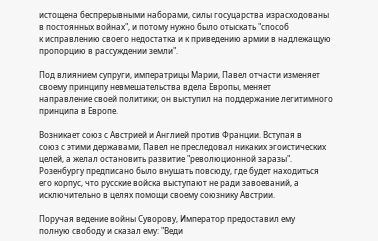истощена беспрерывными наборами, силы госуцарства израсходованы
в постоянных войнах", и потому нужно было отыскать "способ
к исправлению своего недостатка и к приведению армии в надлежащую
пропорцию в рассуждении земли".

Под влиянием супруги, императрицы Марии, Павел отчасти изменяет
своему принципу невмешательства вдела Европы, меняет
направление своей политики; он выступил на поддержание легитимного
принципа в Европе.

Возникает союз с Австрией и Англией против Франции. Вступая в
союз с этими державами, Павел не преследовал никаких эгоистических
целей, а желал остановить развитие "революционной заразы".
Розенбургу предписано было внушать повсюду, где будет находиться
его корпус, что русские войска выступают не ради завоеваний, а
исключительно в целях помощи своему союзнику Австрии.

Поручая ведение войны Суворову, Император предоставил ему
полную свободу и сказал ему: "Веди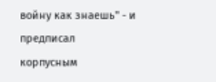войну как знаешь" - и предписал
корпусным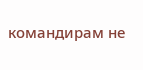командирам не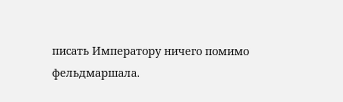писать Императору ничего помимо
фельдмаршала.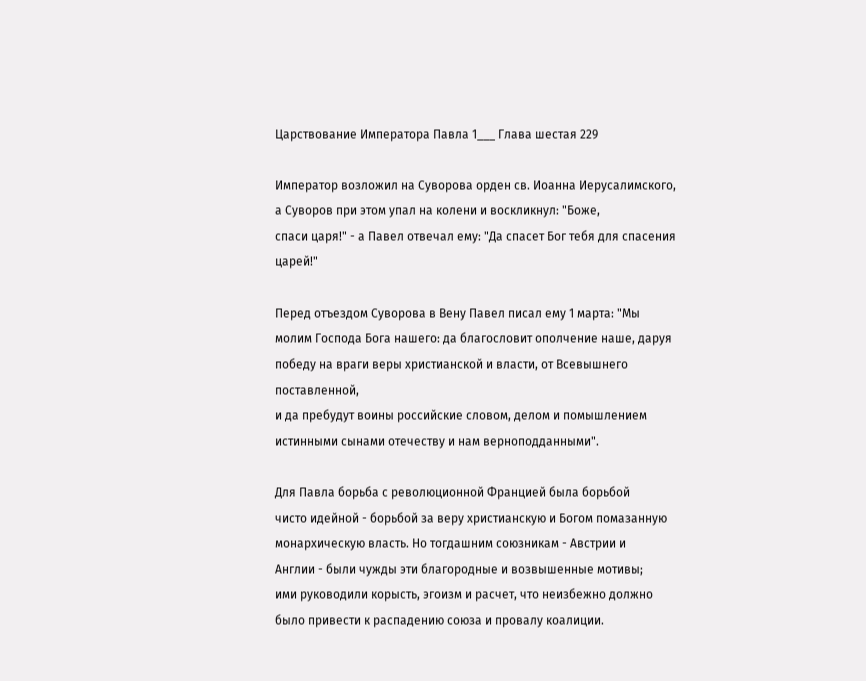Царствование Императора Павла 1___ Глава шестая 229

Император возложил на Суворова орден св. Иоанна Иерусалимского,
а Суворов при этом упал на колени и воскликнул: "Боже,
спаси царя!" - а Павел отвечал ему: "Да спасет Бог тебя для спасения
царей!"

Перед отъездом Суворова в Вену Павел писал ему 1 марта: "Мы
молим Господа Бога нашего: да благословит ополчение наше, даруя
победу на враги веры христианской и власти, от Всевышнего поставленной,
и да пребудут воины российские словом, делом и помышлением
истинными сынами отечеству и нам верноподданными".

Для Павла борьба с революционной Францией была борьбой
чисто идейной - борьбой за веру христианскую и Богом помазанную
монархическую власть. Но тогдашним союзникам - Австрии и
Англии - были чужды эти благородные и возвышенные мотивы;
ими руководили корысть, эгоизм и расчет, что неизбежно должно
было привести к распадению союза и провалу коалиции.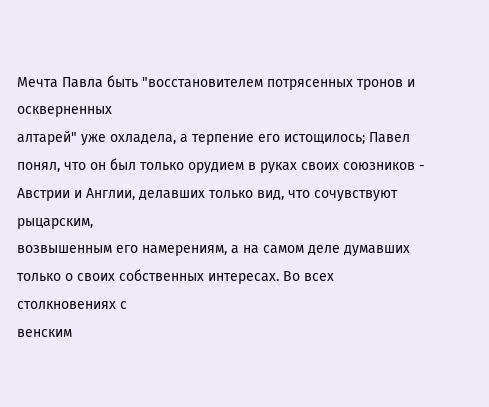Мечта Павла быть "восстановителем потрясенных тронов и оскверненных
алтарей" уже охладела, а терпение его истощилось; Павел
понял, что он был только орудием в руках своих союзников -
Австрии и Англии, делавших только вид, что сочувствуют рыцарским,
возвышенным его намерениям, а на самом деле думавших
только о своих собственных интересах. Во всех столкновениях с
венским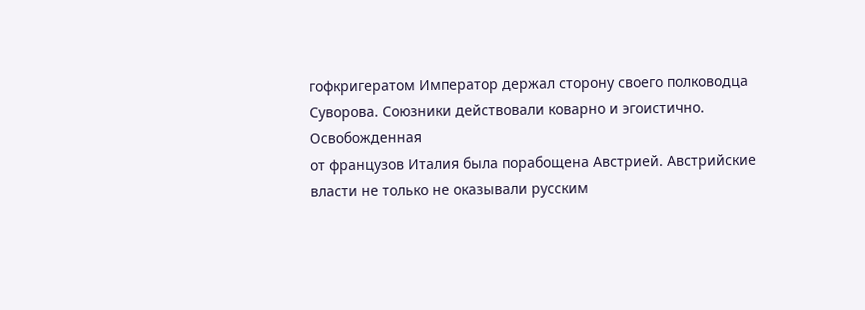гофкригератом Император держал сторону своего полководца
Суворова. Союзники действовали коварно и эгоистично. Освобожденная
от французов Италия была порабощена Австрией. Австрийские
власти не только не оказывали русским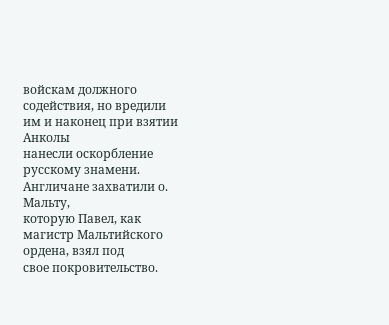войскам должного
содействия, но вредили им и наконец при взятии Анколы
нанесли оскорбление русскому знамени. Англичане захватили о. Мальту,
которую Павел, как магистр Мальтийского ордена, взял под
свое покровительство.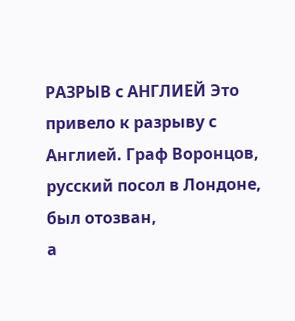РАЗРЫВ с АНГЛИЕЙ Это привело к разрыву с Англией. Граф Воронцов,
русский посол в Лондоне, был отозван,
а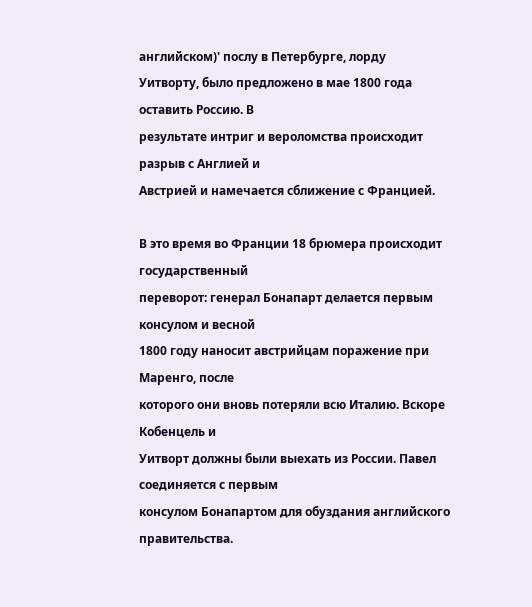английском)' послу в Петербурге, лорду
Уитворту, было предложено в мае 1800 года оставить Россию. В
результате интриг и вероломства происходит разрыв с Англией и
Австрией и намечается сближение с Францией.

В это время во Франции 18 брюмера происходит государственный
переворот: генерал Бонапарт делается первым консулом и весной
1800 году наносит австрийцам поражение при Маренго, после
которого они вновь потеряли всю Италию. Вскоре Кобенцель и
Уитворт должны были выехать из России. Павел соединяется с первым
консулом Бонапартом для обуздания английского правительства.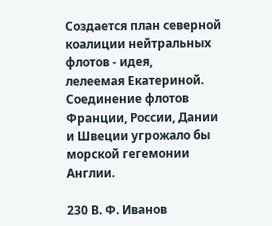Создается план северной коалиции нейтральных флотов - идея,
лелеемая Екатериной. Соединение флотов Франции, России, Дании
и Швеции угрожало бы морской гегемонии Англии.

230 В. Ф. Иванов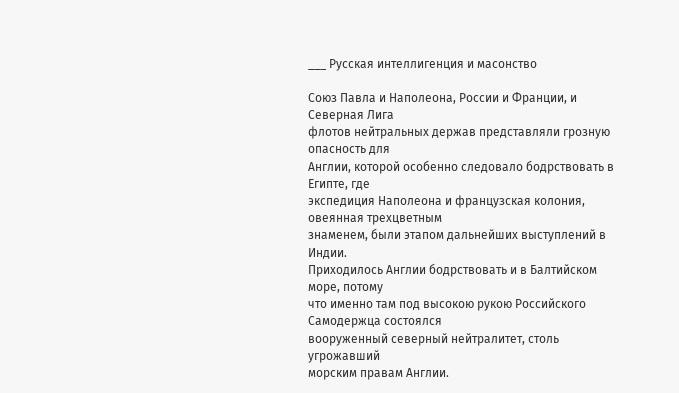___ Русская интеллигенция и масонство

Союз Павла и Наполеона, России и Франции, и Северная Лига
флотов нейтральных держав представляли грозную опасность для
Англии, которой особенно следовало бодрствовать в Египте, где
экспедиция Наполеона и французская колония, овеянная трехцветным
знаменем, были этапом дальнейших выступлений в Индии.
Приходилось Англии бодрствовать и в Балтийском море, потому
что именно там под высокою рукою Российского Самодержца состоялся
вооруженный северный нейтралитет, столь угрожавший
морским правам Англии.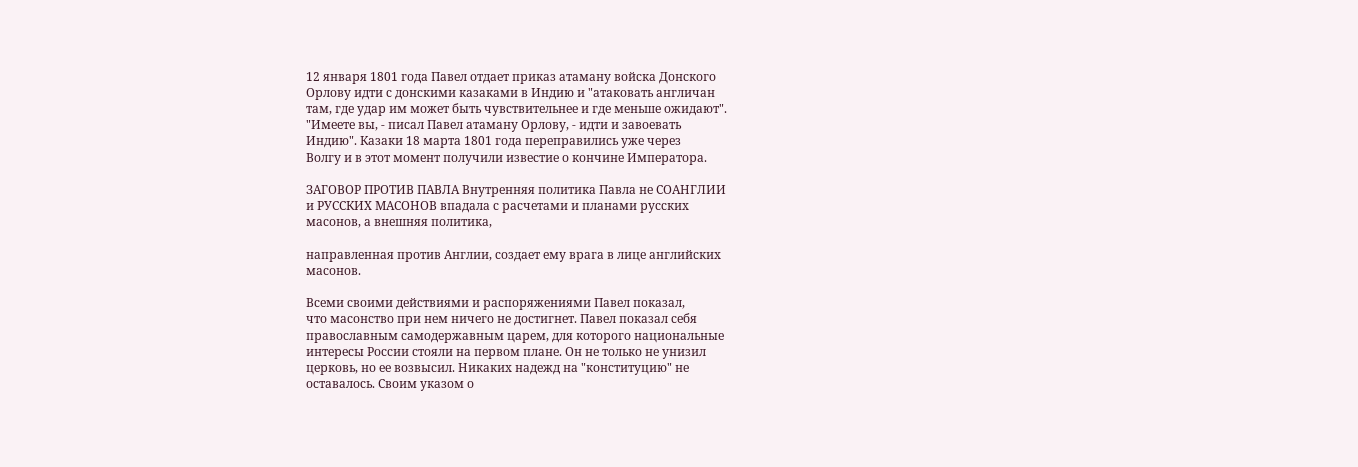12 января 1801 года Павел отдает приказ атаману войска Донского
Орлову идти с донскими казаками в Индию и "атаковать англичан
там, где удар им может быть чувствительнее и где меньше ожидают".
"Имеете вы, - писал Павел атаману Орлову, - идти и завоевать
Индию". Казаки 18 марта 1801 года переправились уже через
Волгу и в этот момент получили известие о кончине Императора.

ЗАГОВОР ПРОТИВ ПАВЛА Внутренняя политика Павла не СОАНГЛИИ
и РУССКИХ МАСОНОВ впадала с расчетами и планами русских
масонов, а внешняя политика,

направленная против Англии, создает ему врага в лице английских
масонов.

Всеми своими действиями и распоряжениями Павел показал,
что масонство при нем ничего не достигнет. Павел показал себя
православным самодержавным царем, для которого национальные
интересы России стояли на первом плане. Он не только не унизил
церковь, но ее возвысил. Никаких надежд на "конституцию" не
оставалось. Своим указом о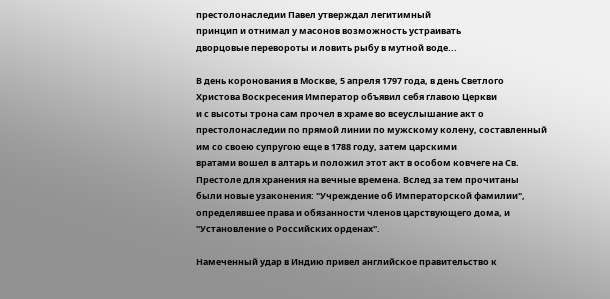престолонаследии Павел утверждал легитимный
принцип и отнимал у масонов возможность устраивать
дворцовые перевороты и ловить рыбу в мутной воде...

В день коронования в Москве, 5 апреля 1797 года, в день Светлого
Христова Воскресения Император объявил себя главою Церкви
и с высоты трона сам прочел в храме во всеуслышание акт о
престолонаследии по прямой линии по мужскому колену, составленный
им со своею супругою еще в 1788 году, затем царскими
вратами вошел в алтарь и положил этот акт в особом ковчеге на Св.
Престоле для хранения на вечные времена. Вслед за тем прочитаны
были новые узаконения: "Учреждение об Императорской фамилии",
определявшее права и обязанности членов царствующего дома, и
"Установление о Российских орденах".

Намеченный удар в Индию привел английское правительство к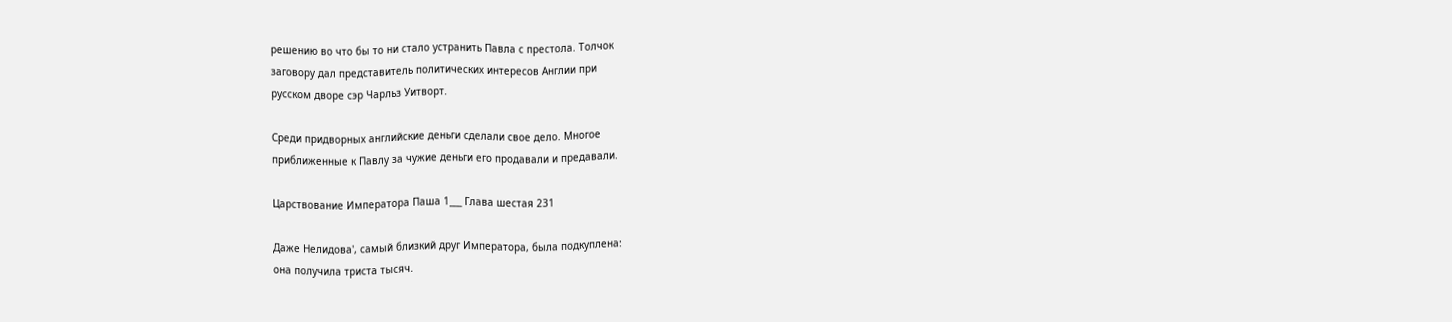решению во что бы то ни стало устранить Павла с престола. Толчок
заговору дал представитель политических интересов Англии при
русском дворе сэр Чарльз Уитворт.

Среди придворных английские деньги сделали свое дело. Многое
приближенные к Павлу за чужие деньги его продавали и предавали.

Царствование Императора Паша 1___ Глава шестая 231

Даже Нелидова', самый близкий друг Императора, была подкуплена:
она получила триста тысяч.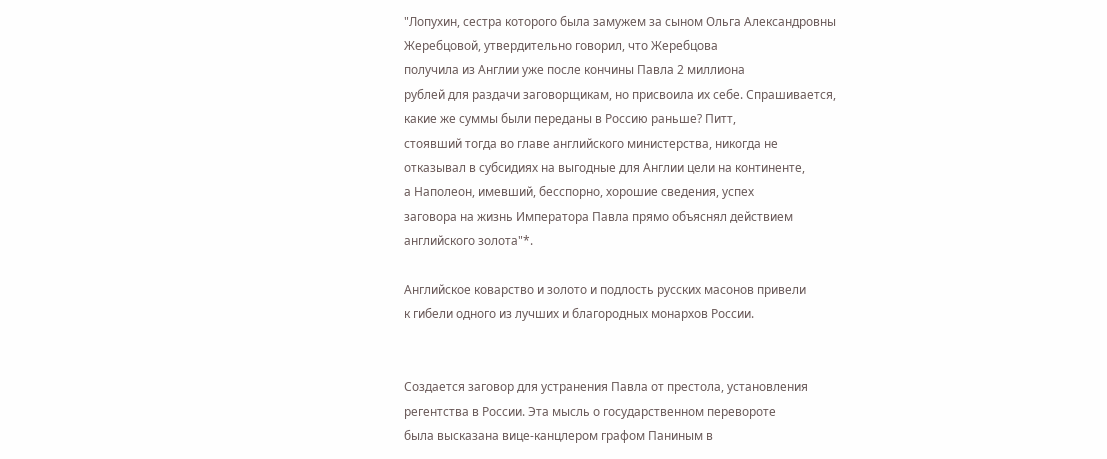"Лопухин, сестра которого была замужем за сыном Ольга Александровны
Жеребцовой, утвердительно говорил, что Жеребцова
получила из Англии уже после кончины Павла 2 миллиона
рублей для раздачи заговорщикам, но присвоила их себе. Спрашивается,
какие же суммы были переданы в Россию раньше? Питт,
стоявший тогда во главе английского министерства, никогда не
отказывал в субсидиях на выгодные для Англии цели на континенте,
а Наполеон, имевший, бесспорно, хорошие сведения, успех
заговора на жизнь Императора Павла прямо объяснял действием
английского золота"*.

Английское коварство и золото и подлость русских масонов привели
к гибели одного из лучших и благородных монархов России.


Создается заговор для устранения Павла от престола, установления
регентства в России. Эта мысль о государственном перевороте
была высказана вице-канцлером графом Паниным в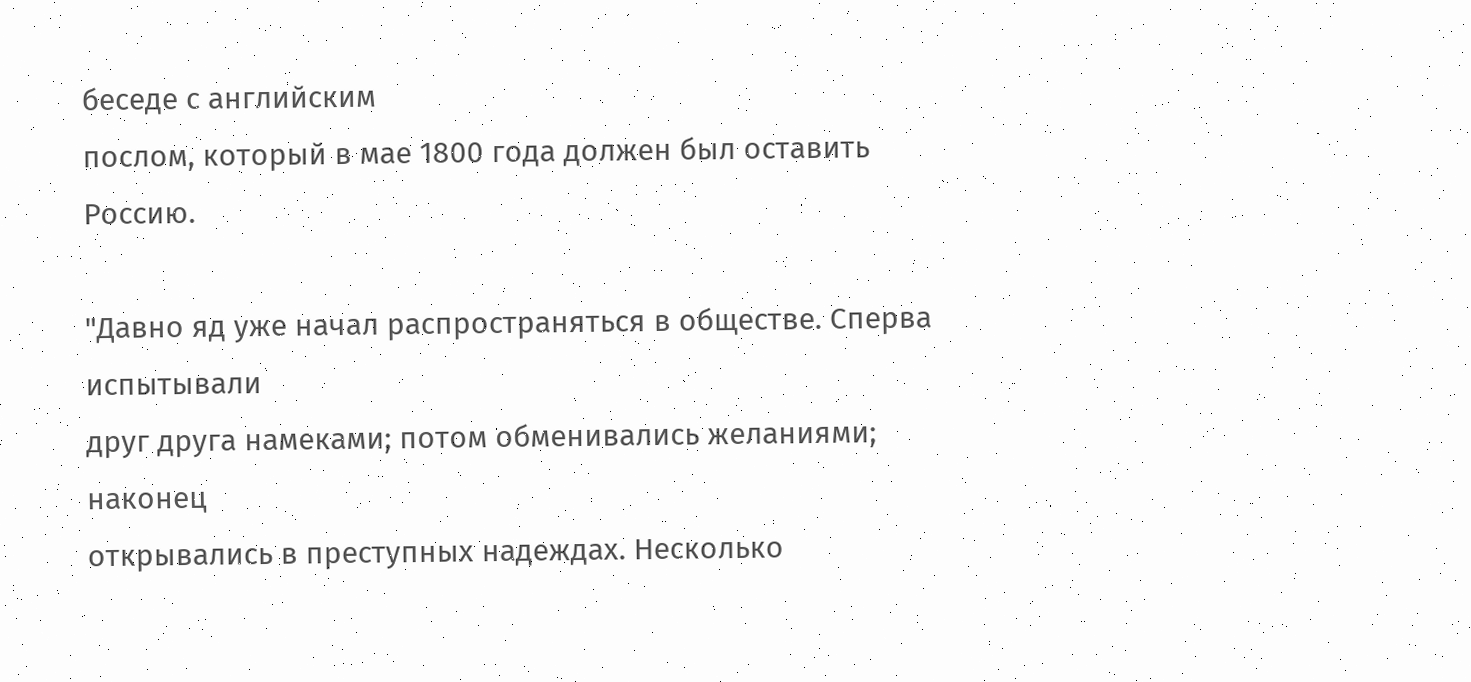беседе с английским
послом, который в мае 1800 года должен был оставить
Россию.

"Давно яд уже начал распространяться в обществе. Сперва испытывали
друг друга намеками; потом обменивались желаниями; наконец
открывались в преступных надеждах. Несколько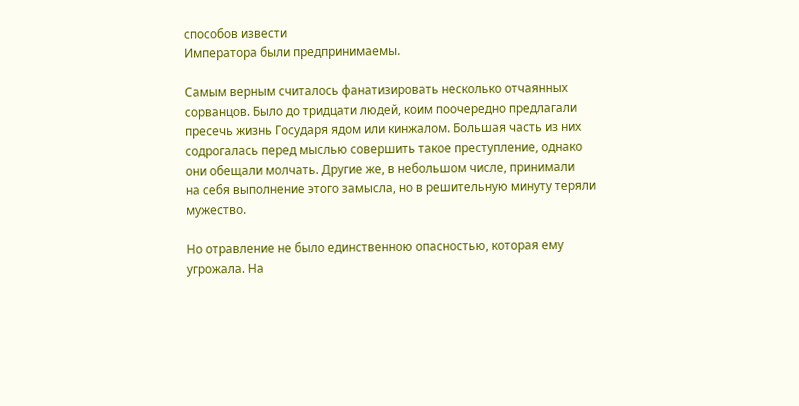способов извести
Императора были предпринимаемы.

Самым верным считалось фанатизировать несколько отчаянных
сорванцов. Было до тридцати людей, коим поочередно предлагали
пресечь жизнь Государя ядом или кинжалом. Большая часть из них
содрогалась перед мыслью совершить такое преступление, однако
они обещали молчать. Другие же, в небольшом числе, принимали
на себя выполнение этого замысла, но в решительную минуту теряли
мужество.

Но отравление не было единственною опасностью, которая ему
угрожала. На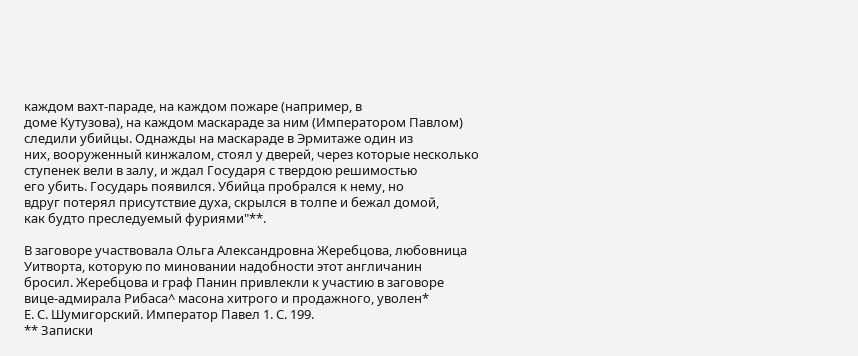каждом вахт-параде, на каждом пожаре (например, в
доме Кутузова), на каждом маскараде за ним (Императором Павлом)
следили убийцы. Однажды на маскараде в Эрмитаже один из
них, вооруженный кинжалом, стоял у дверей, через которые несколько
ступенек вели в залу, и ждал Государя с твердою решимостью
его убить. Государь появился. Убийца пробрался к нему, но
вдруг потерял присутствие духа, скрылся в толпе и бежал домой,
как будто преследуемый фуриями"**.

В заговоре участвовала Ольга Александровна Жеребцова, любовница
Уитворта, которую по миновании надобности этот англичанин
бросил. Жеребцова и граф Панин привлекли к участию в заговоре
вице-адмирала Рибаса^ масона хитрого и продажного, уволен*
Е. С. Шумигорский. Император Павел 1. С. 199.
** Записки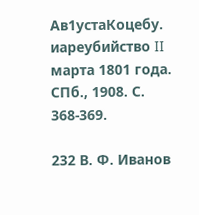Ав1устаКоцебу. иареубийство II марта 1801 года. СПб., 1908. С. 368-369.

232 В. Ф. Иванов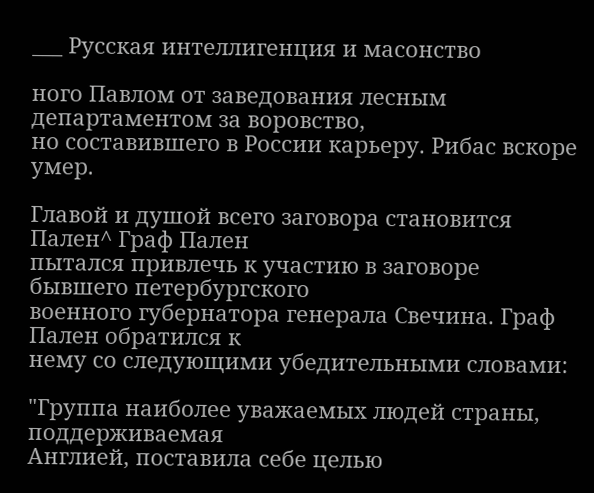___ Русская интеллигенция и масонство

ного Павлом от заведования лесным департаментом за воровство,
но составившего в России карьеру. Рибас вскоре умер.

Главой и душой всего заговора становится Пален^ Граф Пален
пытался привлечь к участию в заговоре бывшего петербургского
военного губернатора генерала Свечина. Граф Пален обратился к
нему со следующими убедительными словами:

"Группа наиболее уважаемых людей страны, поддерживаемая
Англией, поставила себе целью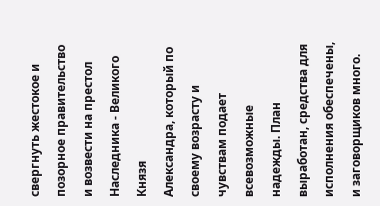свергнуть жестокое и позорное правительство
и возвести на престол Наследника - Великого Князя
Александра, который по своему возрасту и чувствам подает всевозможные
надежды. План выработан, средства для исполнения обеспечены,
и заговорщиков много.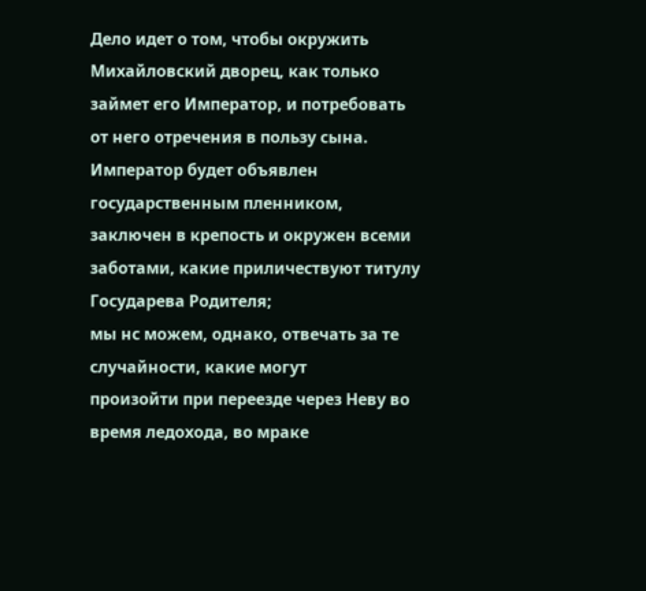Дело идет о том, чтобы окружить
Михайловский дворец, как только займет его Император, и потребовать
от него отречения в пользу сына. Император будет объявлен
государственным пленником, заключен в крепость и окружен всеми
заботами, какие приличествуют титулу Государева Родителя;
мы нс можем, однако, отвечать за те случайности, какие могут
произойти при переезде через Неву во время ледохода, во мраке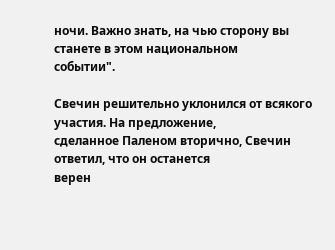ночи. Важно знать, на чью сторону вы станете в этом национальном
событии".

Свечин решительно уклонился от всякого участия. На предложение,
сделанное Паленом вторично, Свечин ответил, что он останется
верен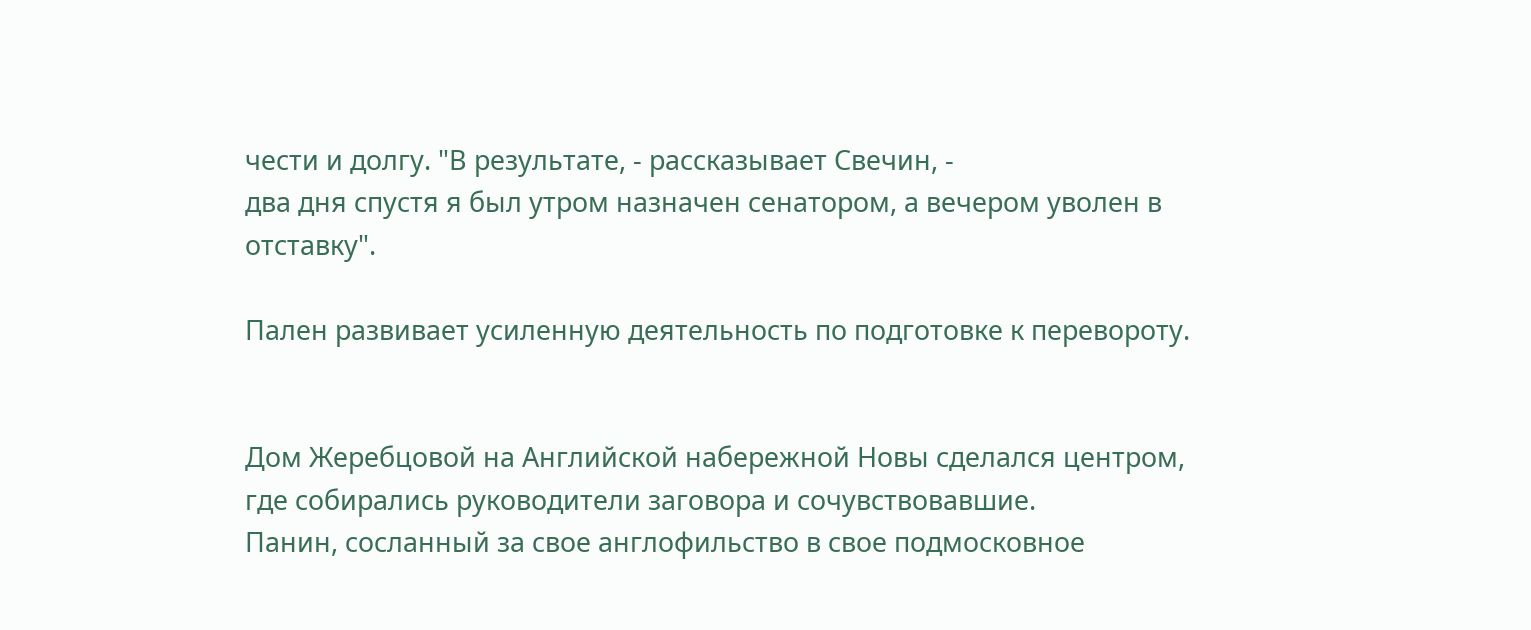чести и долгу. "В результате, - рассказывает Свечин, -
два дня спустя я был утром назначен сенатором, а вечером уволен в
отставку".

Пален развивает усиленную деятельность по подготовке к перевороту.


Дом Жеребцовой на Английской набережной Новы сделался центром,
где собирались руководители заговора и сочувствовавшие.
Панин, сосланный за свое англофильство в свое подмосковное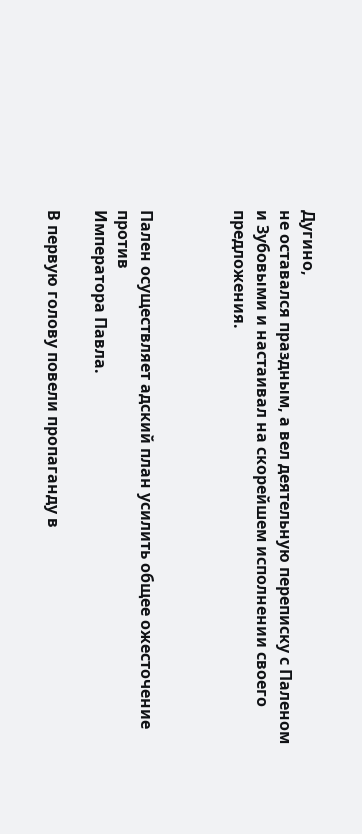Дугино,
не оставался праздным, а вел деятельную переписку с Паленом
и Зубовыми и настаивал на скорейшем исполнении своего предложения.



Пален осуществляет адский план усилить общее ожесточение против
Императора Павла.

В первую голову повели пропаганду в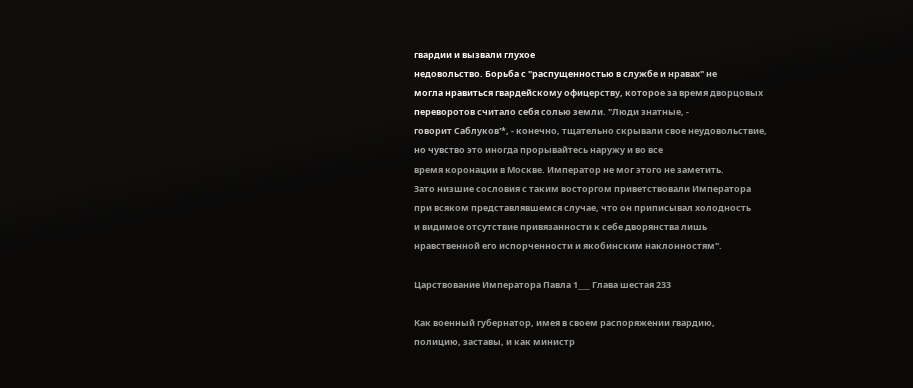гвардии и вызвали глухое
недовольство. Борьба с "распущенностью в службе и нравах" не
могла нравиться гвардейскому офицерству, которое за время дворцовых
переворотов считало себя солью земли. "Люди знатные, -
говорит Саблуков'*, - конечно, тщательно скрывали свое неудовольствие,
но чувство это иногда прорывайтесь наружу и во все
время коронации в Москве. Император не мог этого не заметить.
Зато низшие сословия с таким восторгом приветствовали Императора
при всяком представлявшемся случае, что он приписывал холодность
и видимое отсутствие привязанности к себе дворянства лишь
нравственной его испорченности и якобинским наклонностям".

Царствование Императора Павла 1___ Глава шестая 233

Как военный губернатор, имея в своем распоряжении гвардию,
полицию, заставы, и как министр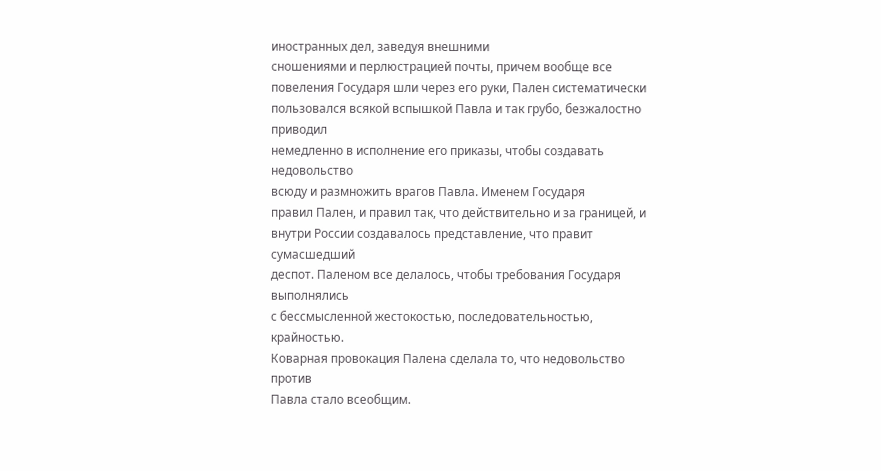иностранных дел, заведуя внешними
сношениями и перлюстрацией почты, причем вообще все
повеления Государя шли через его руки, Пален систематически
пользовался всякой вспышкой Павла и так грубо, безжалостно приводил
немедленно в исполнение его приказы, чтобы создавать недовольство
всюду и размножить врагов Павла. Именем Государя
правил Пален, и правил так, что действительно и за границей, и
внутри России создавалось представление, что правит сумасшедший
деспот. Паленом все делалось, чтобы требования Государя выполнялись
с бессмысленной жестокостью, последовательностью, крайностью.
Коварная провокация Палена сделала то, что недовольство против
Павла стало всеобщим.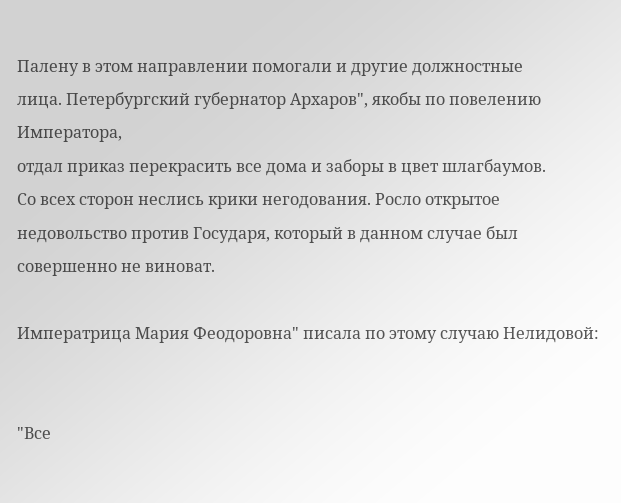Палену в этом направлении помогали и другие должностные
лица. Петербургский губернатор Архаров", якобы по повелению Императора,
отдал приказ перекрасить все дома и заборы в цвет шлагбаумов.
Со всех сторон неслись крики негодования. Росло открытое
недовольство против Государя, который в данном случае был
совершенно не виноват.

Императрица Мария Феодоровна" писала по этому случаю Нелидовой:


"Все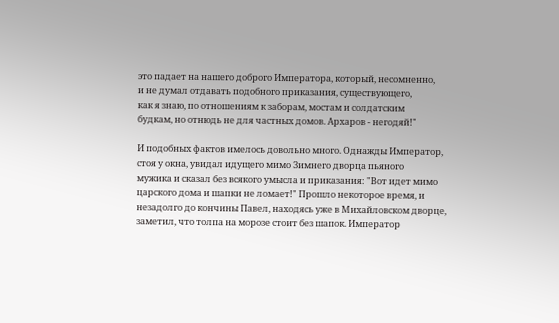это падает на нашего доброго Императора, который, несомненно,
и не думал отдавать подобного приказания, существующего,
как я знаю, по отношениям к заборам, мостам и солдатским
будкам, но отнюдь не для частных домов. Архаров - негодяй!"

И подобных фактов имелось довольно много. Однажды Император,
стоя у окна, увидал идущего мимо Зимнего дворца пьяного
мужика и сказал без всякого умысла и приказания: "Вот идет мимо
царского дома и шапки не ломает!" Прошло некоторое время, и
незадолго до кончины Павел, находясь уже в Михайловском дворце,
заметил, что толпа на морозе стоит без шапок. Император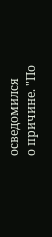осведомился
о причине. "По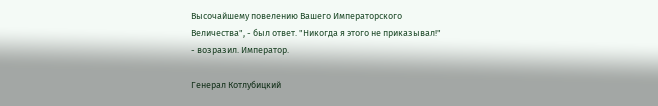Высочайшему повелению Вашего Императорского
Величества", - был ответ. "Никогда я этого не приказывал!"
- возразил. Император.

Генерал Котлубицкий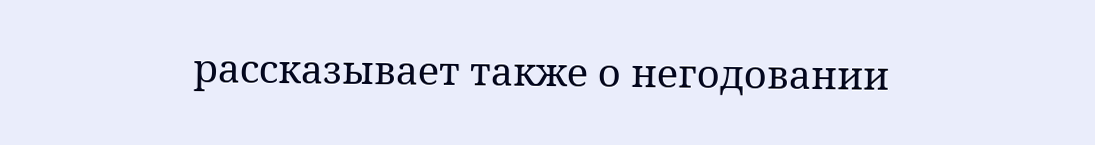рассказывает также о негодовании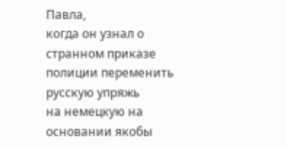Павла,
когда он узнал о странном приказе полиции переменить русскую упряжь
на немецкую на основании якобы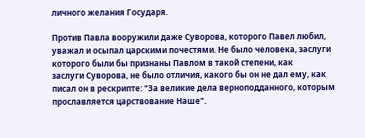личного желания Государя.

Против Павла вооружили даже Суворова, которого Павел любил,
уважал и осыпал царскими почестями. Не было человека, заслуги
которого были бы признаны Павлом в такой степени, как
заслуги Суворова, не было отличия, какого бы он не дал ему, как
писал он в рескрипте: "За великие дела верноподданного, которым
прославляется царствование Наше".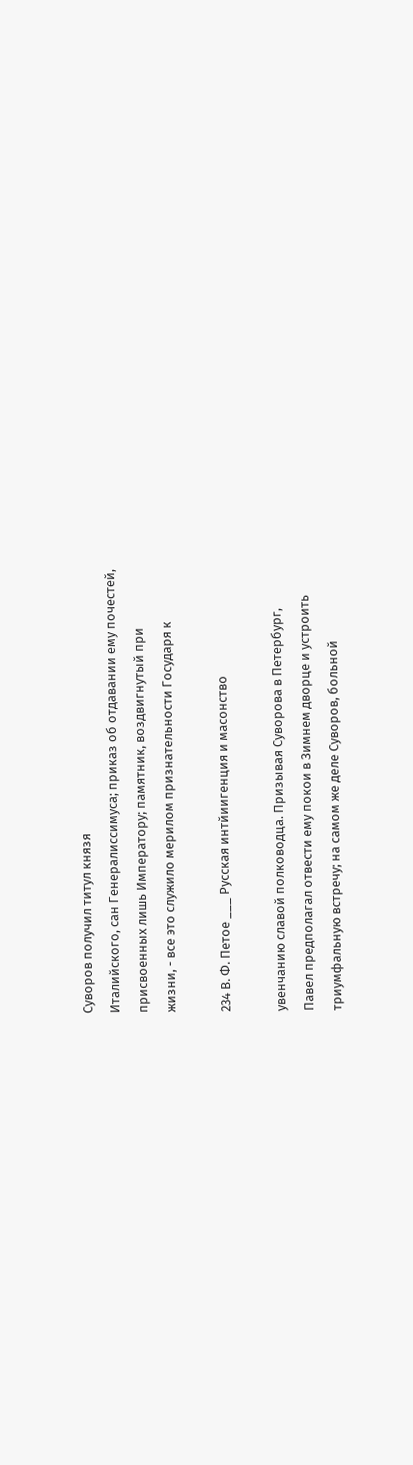Суворов получил титул князя
Италийского, сан Генералиссимуса; приказ об отдавании ему почестей,
присвоенных лишь Императору; памятник, воздвигнутый при
жизни, - все это служило мерилом признательности Государя к

234 В. Ф. Петое ___ Русская интйиигенция и масонство

увенчанию славой полководца. Призывая Суворова в Петербург,
Павел предполагал отвести ему покои в Зимнем дворце и устроить
триумфальную встречу; на самом же деле Суворов, больной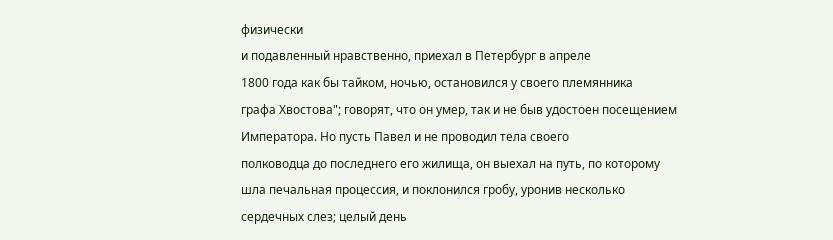физически
и подавленный нравственно, приехал в Петербург в апреле
1800 года как бы тайком, ночью, остановился у своего племянника
графа Хвостова"; говорят, что он умер, так и не быв удостоен посещением
Императора. Но пусть Павел и не проводил тела своего
полководца до последнего его жилища, он выехал на путь, по которому
шла печальная процессия, и поклонился гробу, уронив несколько
сердечных слез; целый день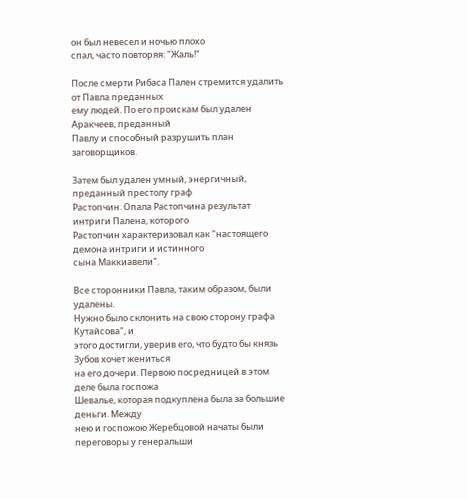он был невесел и ночью плохо
спал, часто повторяя: "Жаль!"

После смерти Рибаса Пален стремится удалить от Павла преданных
ему людей. По его проискам был удален Аракчеев, преданный
Павлу и способный разрушить план заговорщиков.

Затем был удален умный, энергичный, преданный престолу граф
Растопчин. Опала Растопчина результат интриги Палена, которого
Растопчин характеризовал как "настоящего демона интриги и истинного
сына Маккиавели".

Все сторонники Павла, таким образом, были удалены.
Нужно было склонить на свою сторону графа Кутайсова", и
этого достигли, уверив его, что будто бы князь Зубов хочет жениться
на его дочери. Первою посредницей в этом деле была госпожа
Шевалье, которая подкуплена была за большие деньги. Между
нею и госпожою Жеребцовой начаты были переговоры у генеральши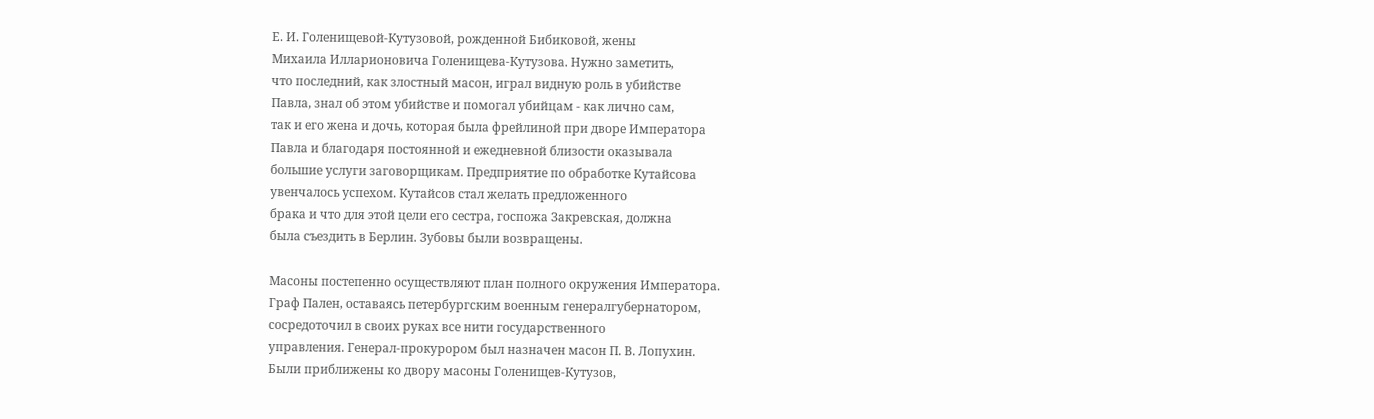Е. И. Голенищевой-Кутузовой, рожденной Бибиковой, жены
Михаила Илларионовича Голенищева-Кутузова. Нужно заметить,
что последний, как злостный масон, играл видную роль в убийстве
Павла, знал об этом убийстве и помогал убийцам - как лично сам,
так и его жена и дочь, которая была фрейлиной при дворе Императора
Павла и благодаря постоянной и ежедневной близости оказывала
большие услуги заговорщикам. Предприятие по обработке Кутайсова
увенчалось успехом. Кутайсов стал желать предложенного
брака и что для этой цели его сестра, госпожа Закревская, должна
была съездить в Берлин. Зубовы были возвращены.

Масоны постепенно осуществляют план полного окружения Императора.
Граф Пален, оставаясь петербургским военным генералгубернатором,
сосредоточил в своих руках все нити государственного
управления. Генерал-прокурором был назначен масон П. В. Лопухин.
Были приближены ко двору масоны Голенищев-Кутузов,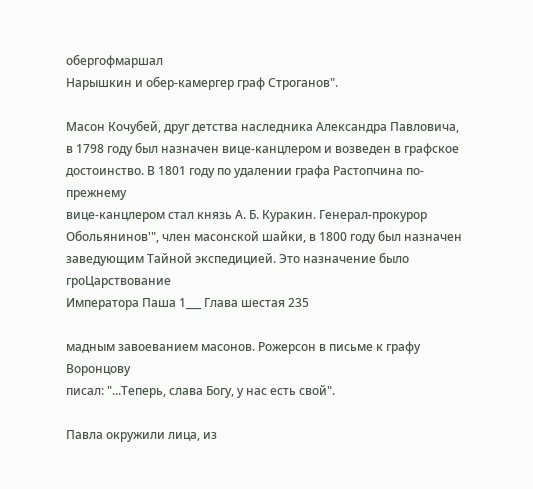обергофмаршал
Нарышкин и обер-камергер граф Строганов".

Масон Кочубей, друг детства наследника Александра Павловича,
в 1798 году был назначен вице-канцлером и возведен в графское
достоинство. В 1801 году по удалении графа Растопчина по-прежнему
вице-канцлером стал князь А. Б. Куракин. Генерал-прокурор
Обольянинов'", член масонской шайки, в 1800 году был назначен
заведующим Тайной экспедицией. Это назначение было гроЦарствование
Императора Паша 1___ Глава шестая 235

мадным завоеванием масонов. Рожерсон в письме к графу Воронцову
писал: "...Теперь, слава Богу, у нас есть свой".

Павла окружили лица, из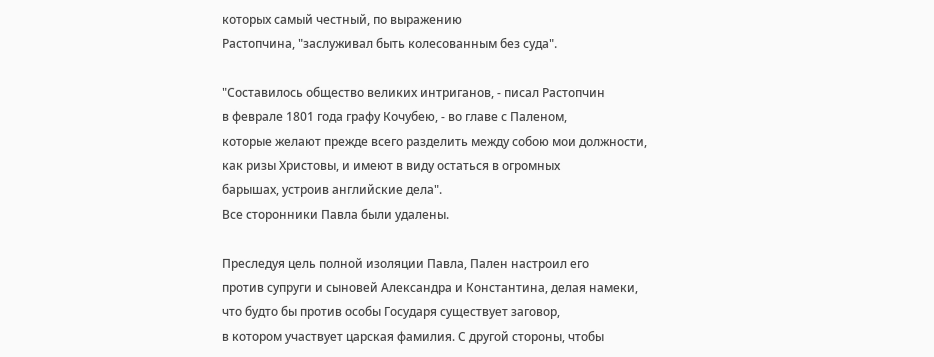которых самый честный, по выражению
Растопчина, "заслуживал быть колесованным без суда".

"Составилось общество великих интриганов, - писал Растопчин
в феврале 1801 года графу Кочубею, - во главе с Паленом,
которые желают прежде всего разделить между собою мои должности,
как ризы Христовы, и имеют в виду остаться в огромных
барышах, устроив английские дела".
Все сторонники Павла были удалены.

Преследуя цель полной изоляции Павла, Пален настроил его
против супруги и сыновей Александра и Константина, делая намеки,
что будто бы против особы Государя существует заговор,
в котором участвует царская фамилия. С другой стороны, чтобы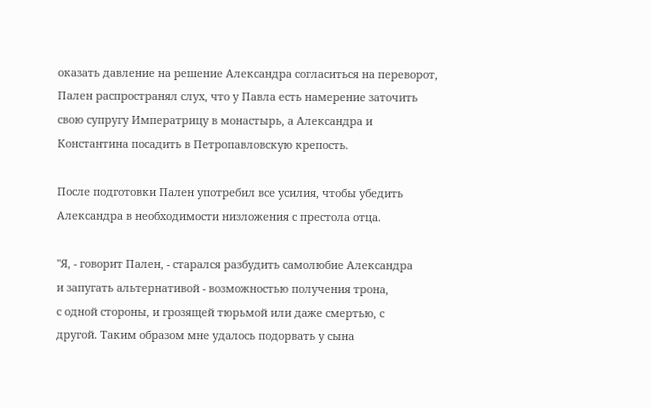оказать давление на решение Александра согласиться на переворот,
Пален распространял слух, что у Павла есть намерение заточить
свою супругу Императрицу в монастырь, а Александра и
Константина посадить в Петропавловскую крепость.

После подготовки Пален употребил все усилия, чтобы убедить
Александра в необходимости низложения с престола отца.

"Я, - говорит Пален, - старался разбудить самолюбие Александра
и запугать альтернативой - возможностью получения трона,
с одной стороны, и грозящей тюрьмой или даже смертью, с
другой. Таким образом мне удалось подорвать у сына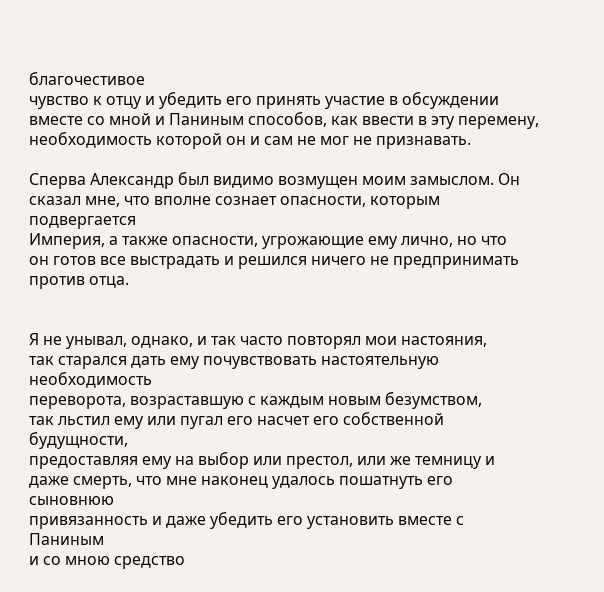благочестивое
чувство к отцу и убедить его принять участие в обсуждении
вместе со мной и Паниным способов, как ввести в эту перемену,
необходимость которой он и сам не мог не признавать.

Сперва Александр был видимо возмущен моим замыслом. Он
сказал мне, что вполне сознает опасности, которым подвергается
Империя, а также опасности, угрожающие ему лично, но что
он готов все выстрадать и решился ничего не предпринимать
против отца.


Я не унывал, однако, и так часто повторял мои настояния,
так старался дать ему почувствовать настоятельную необходимость
переворота, возраставшую с каждым новым безумством,
так льстил ему или пугал его насчет его собственной будущности,
предоставляя ему на выбор или престол, или же темницу и
даже смерть, что мне наконец удалось пошатнуть его сыновнюю
привязанность и даже убедить его установить вместе с Паниным
и со мною средство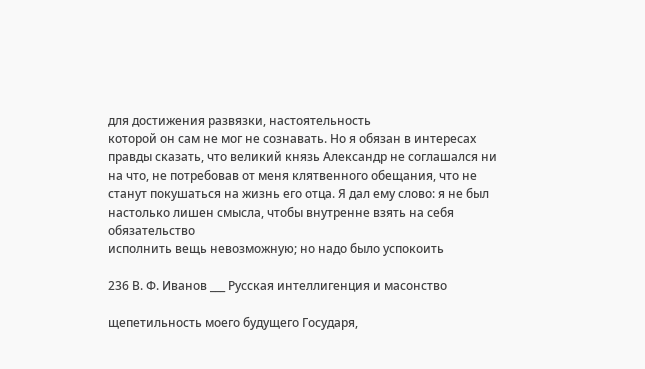для достижения развязки, настоятельность
которой он сам не мог не сознавать. Но я обязан в интересах
правды сказать, что великий князь Александр не соглашался ни
на что, не потребовав от меня клятвенного обещания, что не
станут покушаться на жизнь его отца. Я дал ему слово: я не был
настолько лишен смысла, чтобы внутренне взять на себя обязательство
исполнить вещь невозможную; но надо было успокоить

236 В. Ф. Иванов ___ Русская интеллигенция и масонство

щепетильность моего будущего Государя,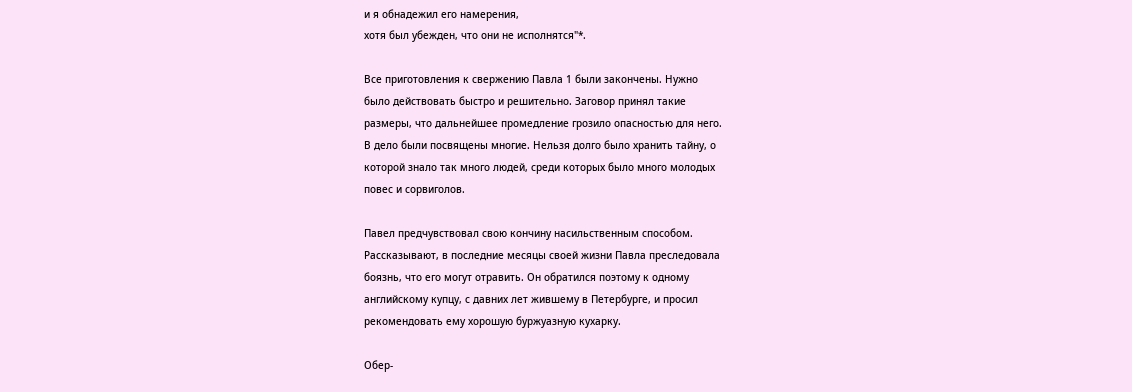и я обнадежил его намерения,
хотя был убежден, что они не исполнятся"*.

Все приготовления к свержению Павла 1 были закончены. Нужно
было действовать быстро и решительно. Заговор принял такие
размеры, что дальнейшее промедление грозило опасностью для него.
В дело были посвящены многие. Нельзя долго было хранить тайну, о
которой знало так много людей, среди которых было много молодых
повес и сорвиголов.

Павел предчувствовал свою кончину насильственным способом.
Рассказывают, в последние месяцы своей жизни Павла преследовала
боязнь, что его могут отравить. Он обратился поэтому к одному
английскому купцу, с давних лет жившему в Петербурге, и просил
рекомендовать ему хорошую буржуазную кухарку.

Обер-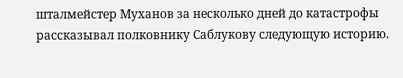шталмейстер Муханов за несколько дней до катастрофы
рассказывал полковнику Саблукову следующую историю.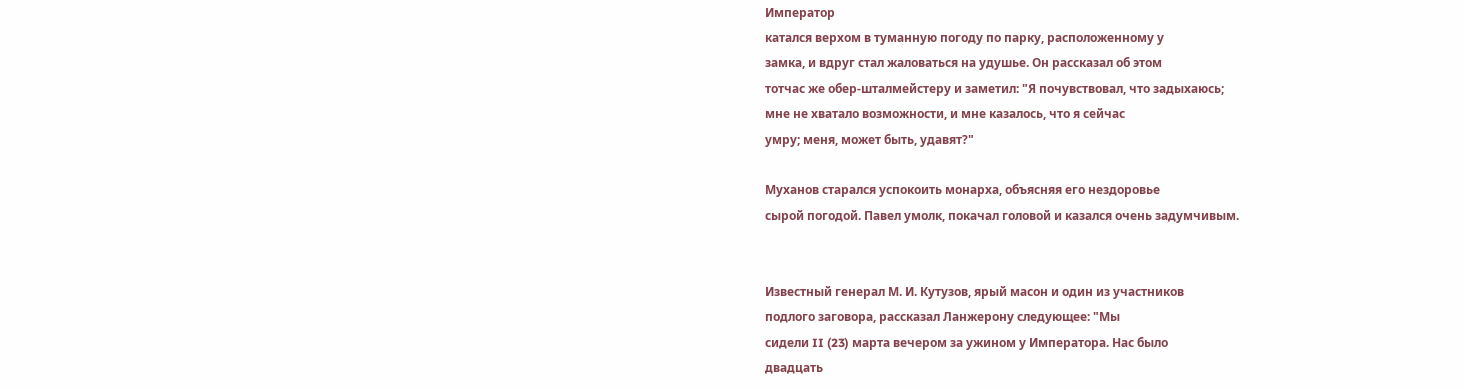Император
катался верхом в туманную погоду по парку, расположенному у
замка, и вдруг стал жаловаться на удушье. Он рассказал об этом
тотчас же обер-шталмейстеру и заметил: "Я почувствовал, что задыхаюсь;
мне не хватало возможности, и мне казалось, что я сейчас
умру; меня, может быть, удавят?"

Муханов старался успокоить монарха, объясняя его нездоровье
сырой погодой. Павел умолк, покачал головой и казался очень задумчивым.


Известный генерал М. И. Кутузов, ярый масон и один из участников
подлого заговора, рассказал Ланжерону следующее: "Мы
сидели II (23) марта вечером за ужином у Императора. Нас было
двадцать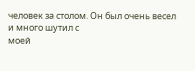человек за столом. Он был очень весел и много шутил с
моей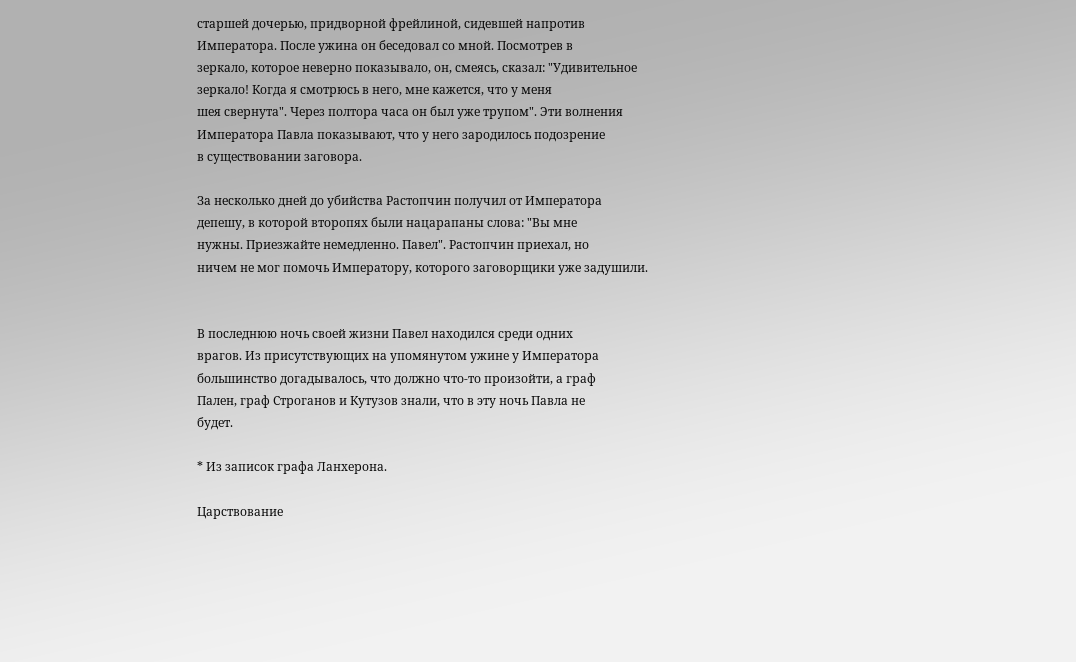старшей дочерью, придворной фрейлиной, сидевшей напротив
Императора. После ужина он беседовал со мной. Посмотрев в
зеркало, которое неверно показывало, он, смеясь, сказал: "Удивительное
зеркало! Когда я смотрюсь в него, мне кажется, что у меня
шея свернута". Через полтора часа он был уже трупом". Эти волнения
Императора Павла показывают, что у него зародилось подозрение
в существовании заговора.

За несколько дней до убийства Растопчин получил от Императора
депешу, в которой второпях были нацарапаны слова: "Вы мне
нужны. Приезжайте немедленно. Павел". Растопчин приехал, но
ничем не мог помочь Императору, которого заговорщики уже задушили.


В последнюю ночь своей жизни Павел находился среди одних
врагов. Из присутствующих на упомянутом ужине у Императора
большинство догадывалось, что должно что-то произойти, а граф
Пален, граф Строганов и Кутузов знали, что в эту ночь Павла не
будет.

* Из записок графа Ланхерона.

Царствование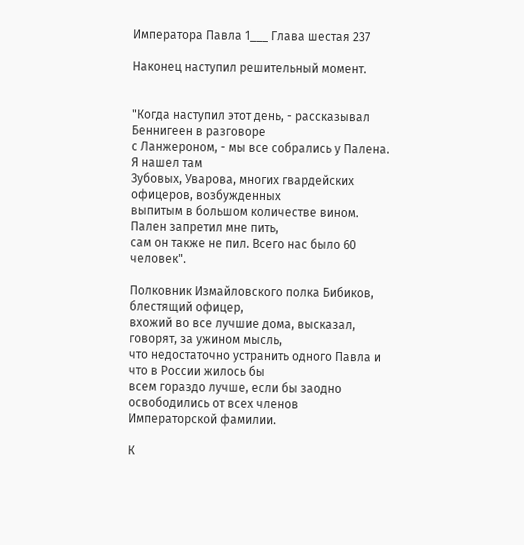Императора Павла 1___ Глава шестая 237

Наконец наступил решительный момент.


"Когда наступил этот день, - рассказывал Беннигеен в разговоре
с Ланжероном, - мы все собрались у Палена. Я нашел там
Зубовых, Уварова, многих гвардейских офицеров, возбужденных
выпитым в большом количестве вином. Пален запретил мне пить,
сам он также не пил. Всего нас было 60 человек".

Полковник Измайловского полка Бибиков, блестящий офицер,
вхожий во все лучшие дома, высказал, говорят, за ужином мысль,
что недостаточно устранить одного Павла и что в России жилось бы
всем гораздо лучше, если бы заодно освободились от всех членов
Императорской фамилии.

К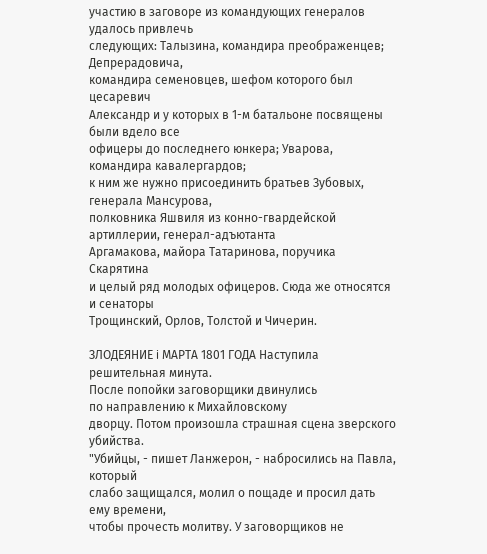участию в заговоре из командующих генералов удалось привлечь
следующих: Талызина, командира преображенцев; Депрерадовича,
командира семеновцев, шефом которого был цесаревич
Александр и у которых в 1-м батальоне посвящены были вдело все
офицеры до последнего юнкера; Уварова, командира кавалергардов;
к ним же нужно присоединить братьев Зубовых, генерала Мансурова,
полковника Яшвиля из конно-гвардейской артиллерии, генерал-адъютанта
Аргамакова, майора Татаринова, поручика Скарятина
и целый ряд молодых офицеров. Сюда же относятся и сенаторы
Трощинский, Орлов, Толстой и Чичерин.

ЗЛОДЕЯНИЕ i МАРТА 1801 ГОДА Наступила решительная минута.
После попойки заговорщики двинулись
по направлению к Михайловскому
дворцу. Потом произошла страшная сцена зверского убийства.
"Убийцы, - пишет Ланжерон, - набросились на Павла, который
слабо защищался, молил о пощаде и просил дать ему времени,
чтобы прочесть молитву. У заговорщиков не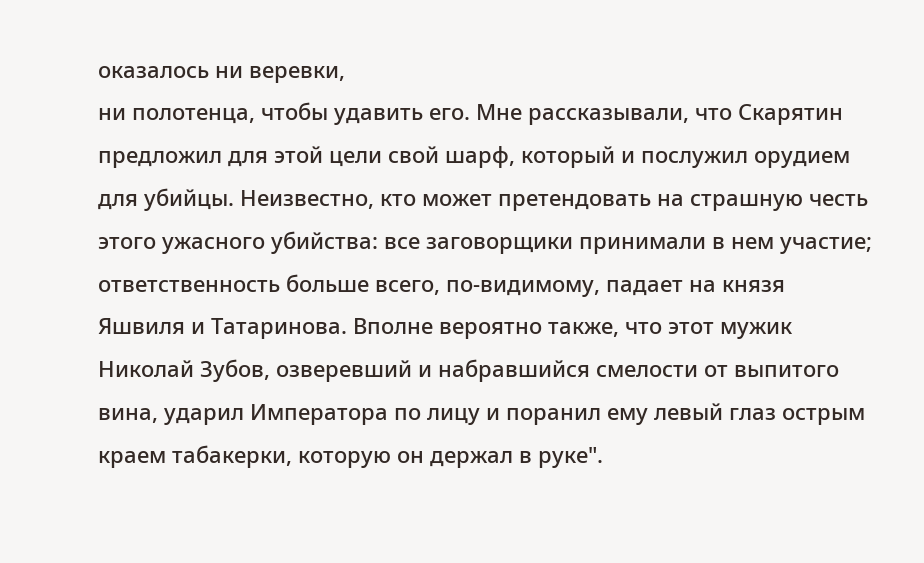оказалось ни веревки,
ни полотенца, чтобы удавить его. Мне рассказывали, что Скарятин
предложил для этой цели свой шарф, который и послужил орудием
для убийцы. Неизвестно, кто может претендовать на страшную честь
этого ужасного убийства: все заговорщики принимали в нем участие;
ответственность больше всего, по-видимому, падает на князя
Яшвиля и Татаринова. Вполне вероятно также, что этот мужик
Николай Зубов, озверевший и набравшийся смелости от выпитого
вина, ударил Императора по лицу и поранил ему левый глаз острым
краем табакерки, которую он держал в руке".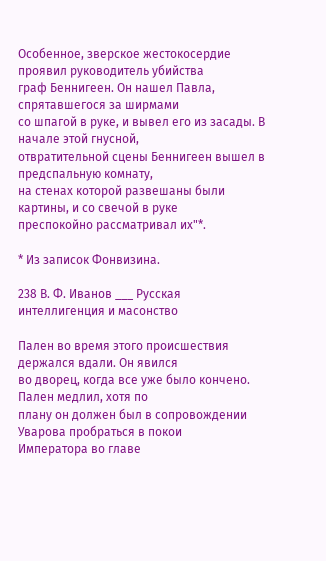Особенное, зверское жестокосердие проявил руководитель убийства
граф Беннигеен. Он нашел Павла, спрятавшегося за ширмами
со шпагой в руке, и вывел его из засады. В начале этой гнусной,
отвратительной сцены Беннигеен вышел в предспальную комнату,
на стенах которой развешаны были картины, и со свечой в руке
преспокойно рассматривал их"*.

* Из записок Фонвизина.

238 В. Ф. Иванов ___ Русская интеллигенция и масонство

Пален во время этого происшествия держался вдали. Он явился
во дворец, когда все уже было кончено. Пален медлил, хотя по
плану он должен был в сопровождении Уварова пробраться в покои
Императора во главе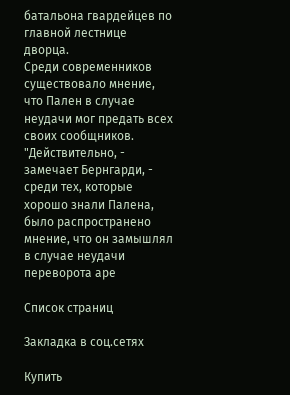батальона гвардейцев по главной лестнице дворца.
Среди современников существовало мнение, что Пален в случае
неудачи мог предать всех своих сообщников. "Действительно, -
замечает Бернгарди, - среди тех, которые хорошо знали Палена,
было распространено мнение, что он замышлял в случае неудачи
переворота аре

Список страниц

Закладка в соц.сетях

Купить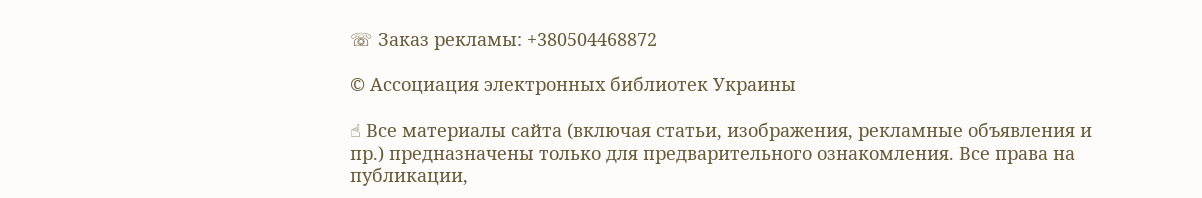☏ Заказ рекламы: +380504468872

© Ассоциация электронных библиотек Украины

☝ Все материалы сайта (включая статьи, изображения, рекламные объявления и пр.) предназначены только для предварительного ознакомления. Все права на публикации,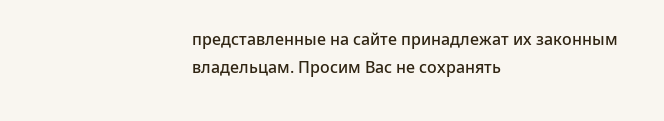представленные на сайте принадлежат их законным владельцам. Просим Вас не сохранять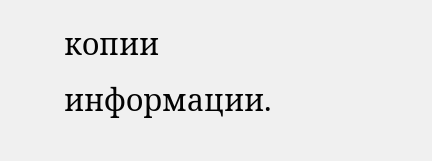копии информации.